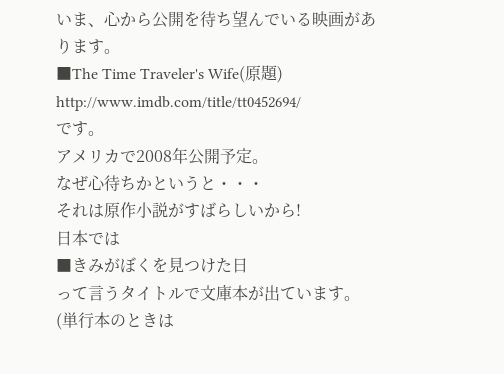いま、心から公開を待ち望んでいる映画があります。
■The Time Traveler's Wife(原題)
http://www.imdb.com/title/tt0452694/
です。
アメリカで2008年公開予定。
なぜ心待ちかというと・・・
それは原作小説がすばらしいから!
日本では
■きみがぼくを見つけた日
って言うタイトルで文庫本が出ています。
(単行本のときは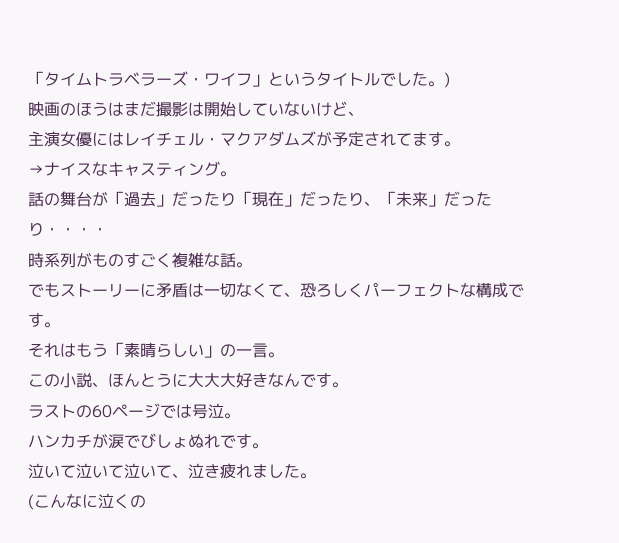「タイムトラベラーズ・ワイフ」というタイトルでした。)
映画のほうはまだ撮影は開始していないけど、
主演女優にはレイチェル・マクアダムズが予定されてます。
→ナイスなキャスティング。
話の舞台が「過去」だったり「現在」だったり、「未来」だったり・・・・
時系列がものすごく複雑な話。
でもストーリーに矛盾は一切なくて、恐ろしくパーフェクトな構成です。
それはもう「素晴らしい」の一言。
この小説、ほんとうに大大大好きなんです。
ラストの60ページでは号泣。
ハンカチが涙でびしょぬれです。
泣いて泣いて泣いて、泣き疲れました。
(こんなに泣くの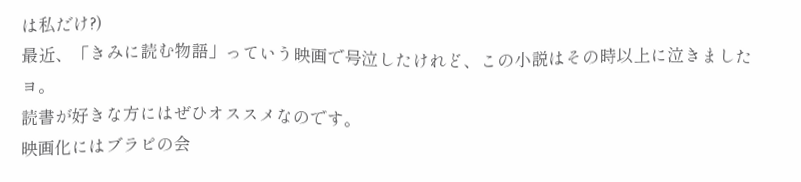は私だけ?)
最近、「きみに読む物語」っていう映画で号泣したけれど、この小説はその時以上に泣きましたヨ。
読書が好きな方にはぜひオススメなのです。
映画化にはブラピの会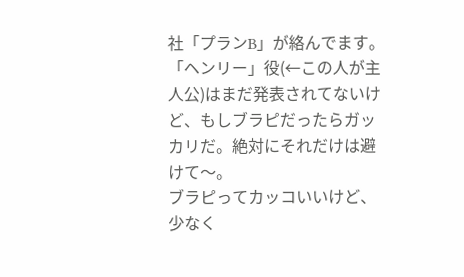社「プランB」が絡んでます。
「ヘンリー」役(←この人が主人公)はまだ発表されてないけど、もしブラピだったらガッカリだ。絶対にそれだけは避けて〜。
ブラピってカッコいいけど、少なく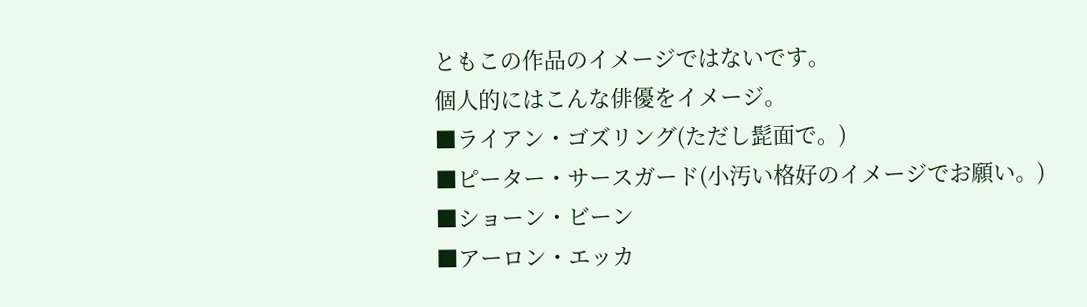ともこの作品のイメージではないです。
個人的にはこんな俳優をイメージ。
■ライアン・ゴズリング(ただし髭面で。)
■ピーター・サースガード(小汚い格好のイメージでお願い。)
■ショーン・ビーン
■アーロン・エッカ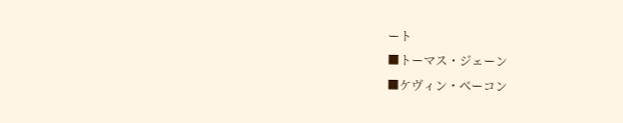ート
■トーマス・ジェーン
■ケヴィン・ベーコン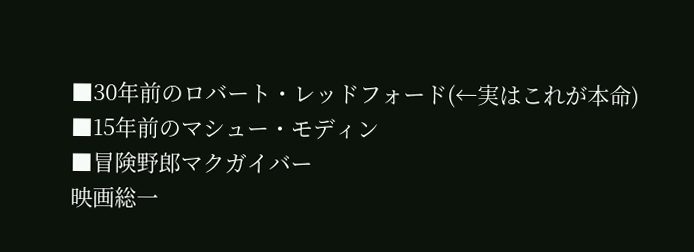■30年前のロバート・レッドフォード(←実はこれが本命)
■15年前のマシュー・モディン
■冒険野郎マクガイバー
映画総一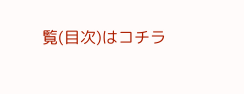覧(目次)はコチラ